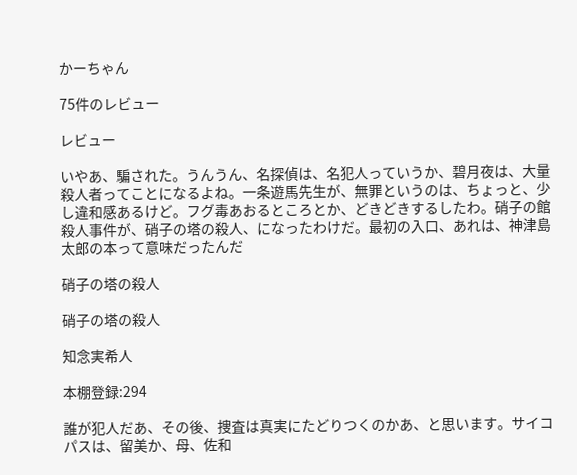かーちゃん

75件のレビュー

レビュー

いやあ、騙された。うんうん、名探偵は、名犯人っていうか、碧月夜は、大量殺人者ってことになるよね。一条遊馬先生が、無罪というのは、ちょっと、少し違和感あるけど。フグ毒あおるところとか、どきどきするしたわ。硝子の館殺人事件が、硝子の塔の殺人、になったわけだ。最初の入口、あれは、神津島太郎の本って意味だったんだ

硝子の塔の殺人

硝子の塔の殺人

知念実希人

本棚登録:294

誰が犯人だあ、その後、捜査は真実にたどりつくのかあ、と思います。サイコパスは、留美か、母、佐和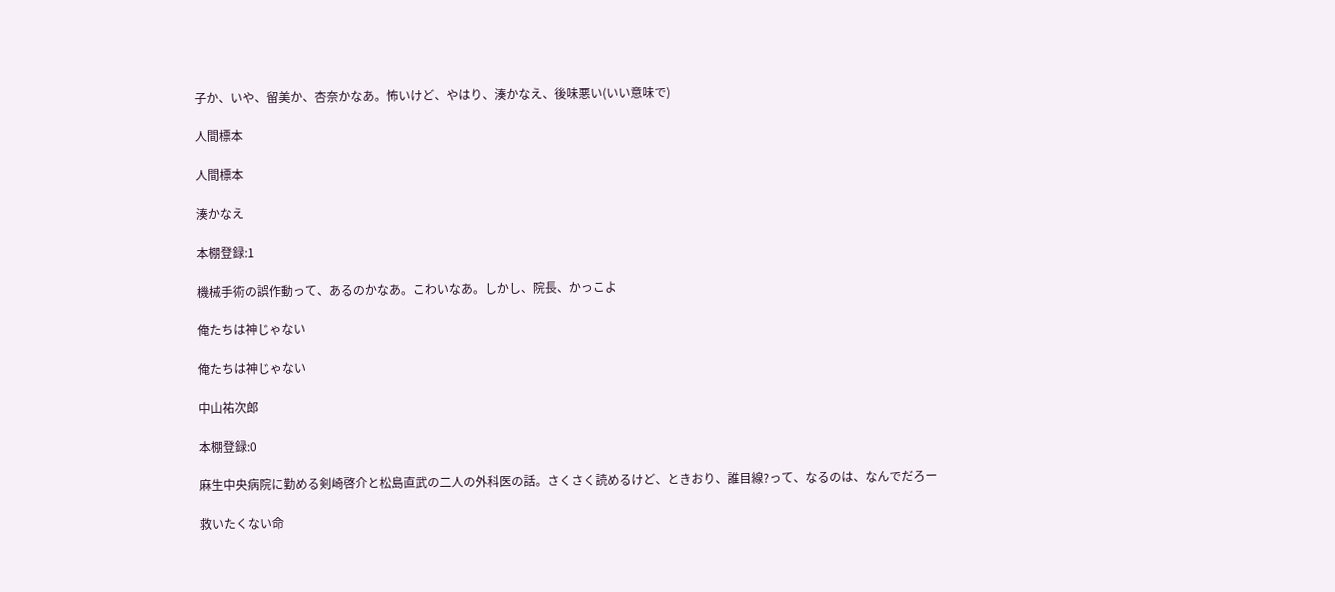子か、いや、留美か、杏奈かなあ。怖いけど、やはり、湊かなえ、後味悪い(いい意味で)

人間標本

人間標本

湊かなえ

本棚登録:1

機械手術の誤作動って、あるのかなあ。こわいなあ。しかし、院長、かっこよ

俺たちは神じゃない

俺たちは神じゃない

中山祐次郎

本棚登録:0

麻生中央病院に勤める剣崎啓介と松島直武の二人の外科医の話。さくさく読めるけど、ときおり、誰目線?って、なるのは、なんでだろー

救いたくない命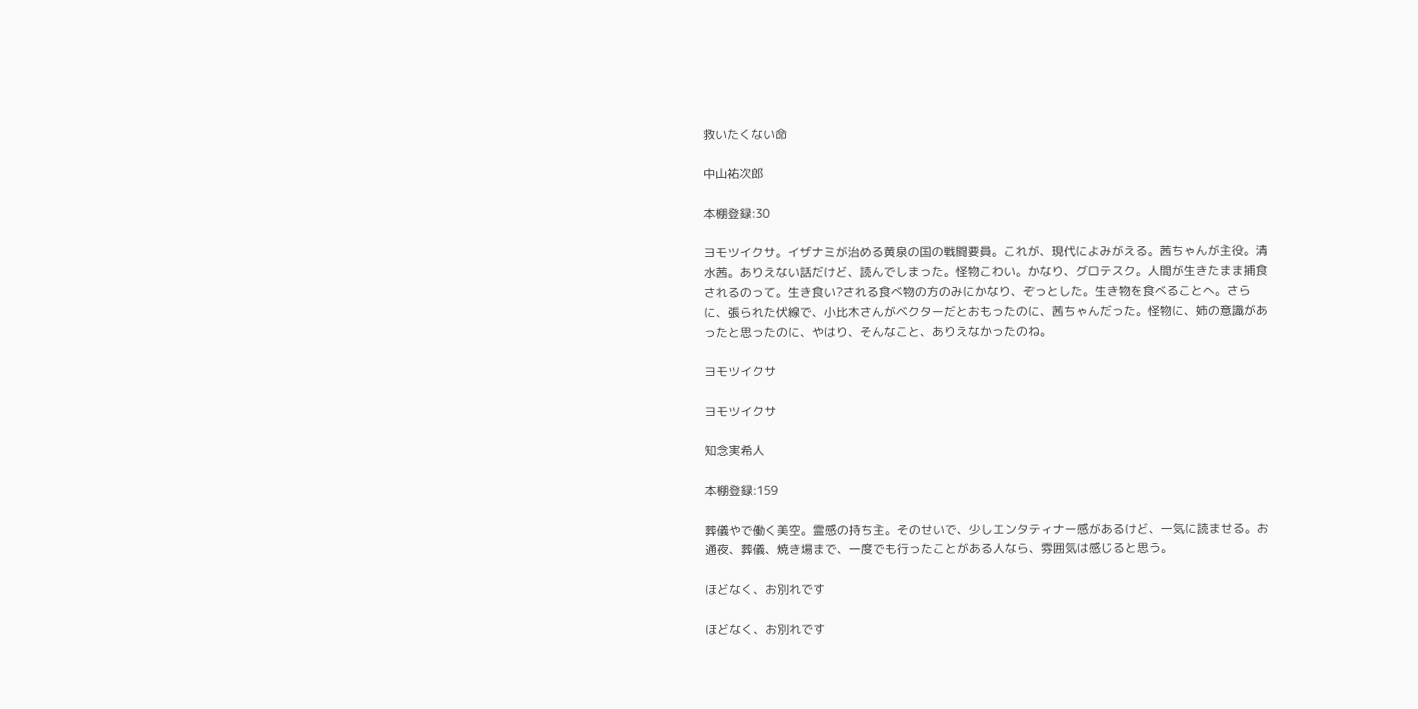救いたくない命

中山祐次郎

本棚登録:30

ヨモツイクサ。イザナミが治める黄泉の国の戦闘要員。これが、現代によみがえる。茜ちゃんが主役。清水茜。ありえない話だけど、読んでしまった。怪物こわい。かなり、グロテスク。人間が生きたまま捕食されるのって。生き食い?される食べ物の方のみにかなり、ぞっとした。生き物を食べることへ。さらに、張られた伏線で、小比木さんがベクターだとおもったのに、茜ちゃんだった。怪物に、姉の意識があったと思ったのに、やはり、そんなこと、ありえなかったのね。

ヨモツイクサ

ヨモツイクサ

知念実希人

本棚登録:159

葬儀やで働く美空。霊感の持ち主。そのせいで、少しエンタティナー感があるけど、一気に読ませる。お通夜、葬儀、焼き場まで、一度でも行ったことがある人なら、雰囲気は感じると思う。

ほどなく、お別れです

ほどなく、お別れです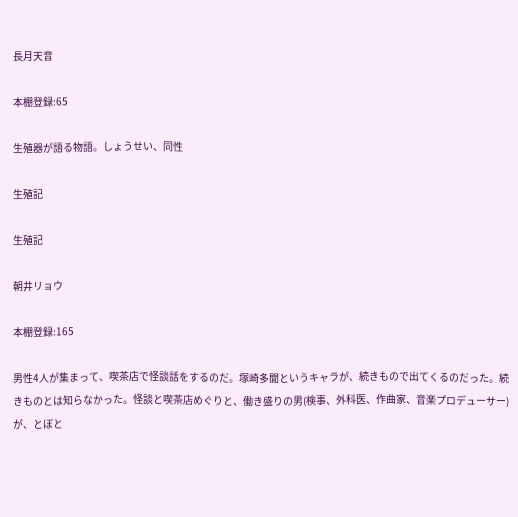長月天音

本棚登録:65

生殖器が語る物語。しょうせい、同性

生殖記

生殖記

朝井リョウ

本棚登録:165

男性4人が集まって、喫茶店で怪談話をするのだ。塚崎多聞というキャラが、続きもので出てくるのだった。続きものとは知らなかった。怪談と喫茶店めぐりと、働き盛りの男(検事、外科医、作曲家、音楽プロデューサー)が、とぼと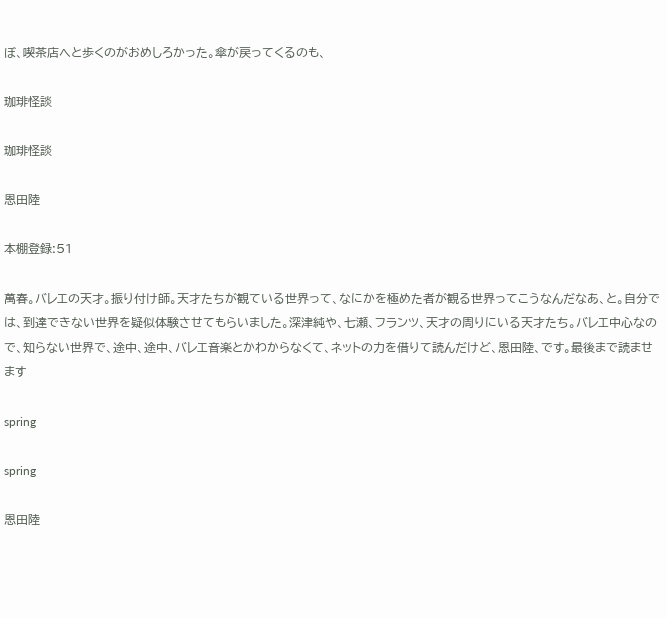ぼ、喫茶店へと歩くのがおめしろかった。傘が戻ってくるのも、

珈琲怪談

珈琲怪談

恩田陸

本棚登録:51

萬春。バレエの天才。振り付け師。天才たちが観ている世界って、なにかを極めた者が観る世界ってこうなんだなあ、と。自分では、到達できない世界を疑似体験させてもらいました。深津純や、七瀬、フランツ、天才の周りにいる天才たち。バレエ中心なので、知らない世界で、途中、途中、バレエ音楽とかわからなくて、ネットの力を借りて読んだけど、恩田陸、です。最後まで読ませます

spring

spring

恩田陸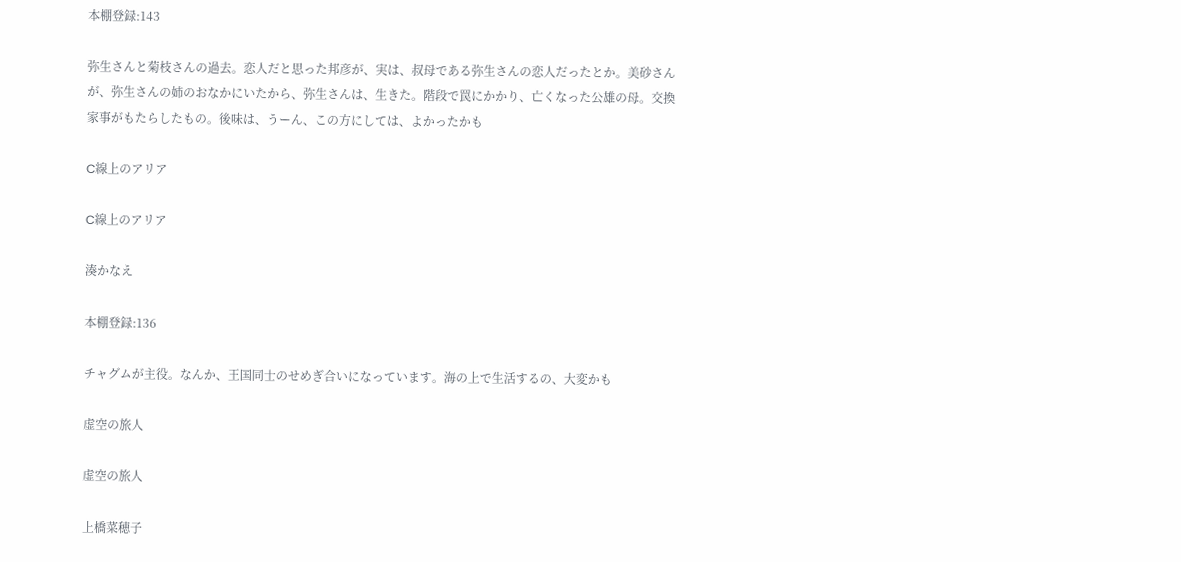本棚登録:143

弥生さんと菊枝さんの過去。恋人だと思った邦彦が、実は、叔母である弥生さんの恋人だったとか。美砂さんが、弥生さんの姉のおなかにいたから、弥生さんは、生きた。階段で罠にかかり、亡くなった公雄の母。交換家事がもたらしたもの。後味は、うーん、この方にしては、よかったかも

C線上のアリア

C線上のアリア

湊かなえ

本棚登録:136

チャグムが主役。なんか、王国同士のせめぎ合いになっています。海の上で生活するの、大変かも

虚空の旅人

虚空の旅人

上橋菜穂子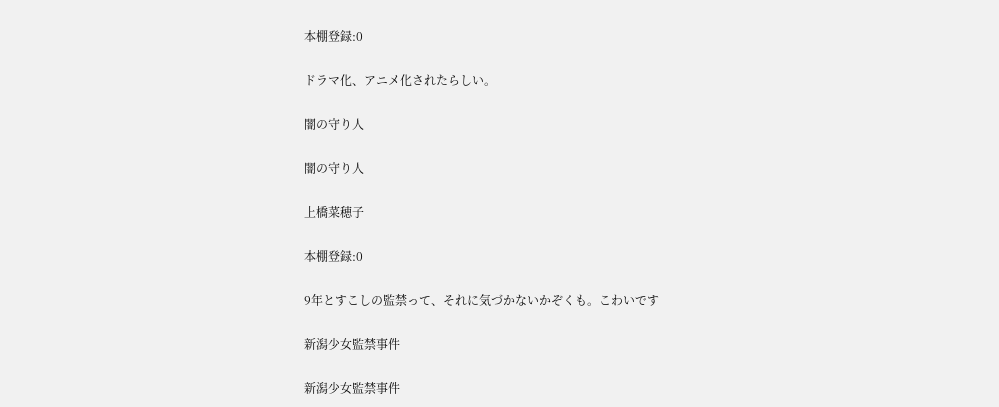本棚登録:0

ドラマ化、アニメ化されたらしい。

闇の守り人

闇の守り人

上橋菜穂子

本棚登録:0

9年とすこしの監禁って、それに気づかないかぞくも。こわいです

新潟少女監禁事件

新潟少女監禁事件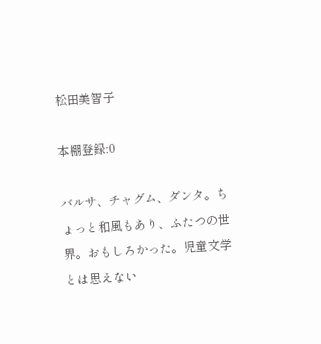松田美智子

本棚登録:0

バルサ、チャグム、ダンタ。ちょっと和風もあり、ふたつの世界。おもしろかった。児童文学とは思えない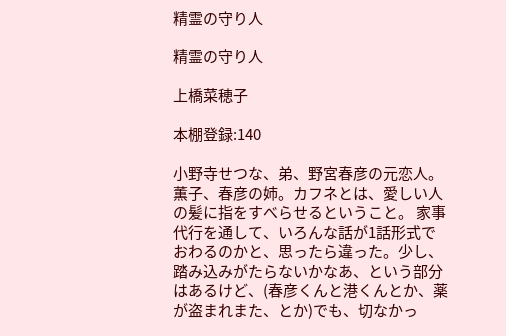精霊の守り人

精霊の守り人

上橋菜穂子

本棚登録:140

小野寺せつな、弟、野宮春彦の元恋人。薫子、春彦の姉。カフネとは、愛しい人の髪に指をすべらせるということ。 家事代行を通して、いろんな話が1話形式でおわるのかと、思ったら違った。少し、踏み込みがたらないかなあ、という部分はあるけど、(春彦くんと港くんとか、薬が盗まれまた、とか)でも、切なかっ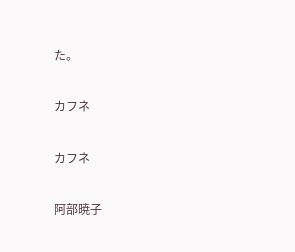た。

カフネ

カフネ

阿部暁子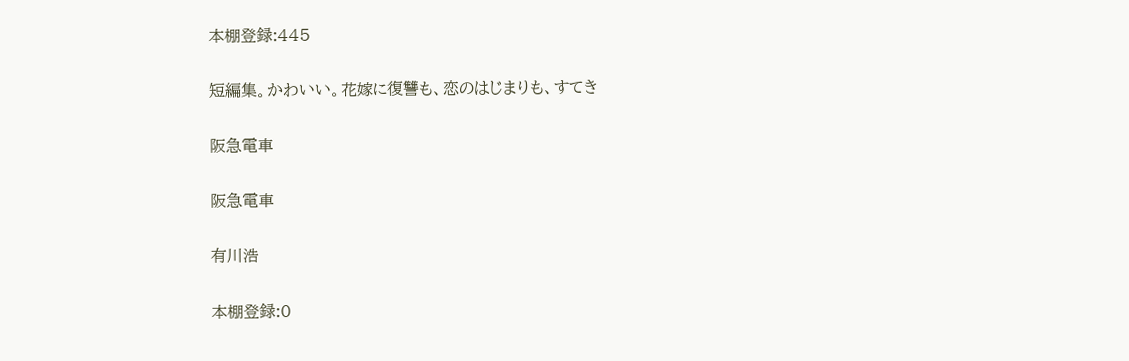本棚登録:445

短編集。かわいい。花嫁に復讐も、恋のはじまりも、すてき

阪急電車

阪急電車

有川浩

本棚登録:0